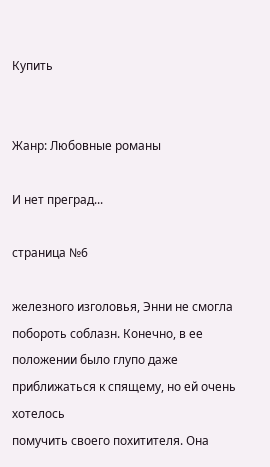Купить


Жанр: Любовные романы

И нет преград...

страница №6

железного изголовья, Энни не смогла побороть соблазн. Конечно, в ее
положении было глупо даже приближаться к спящему, но ей очень хотелось
помучить своего похитителя. Она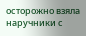осторожно взяла наручники с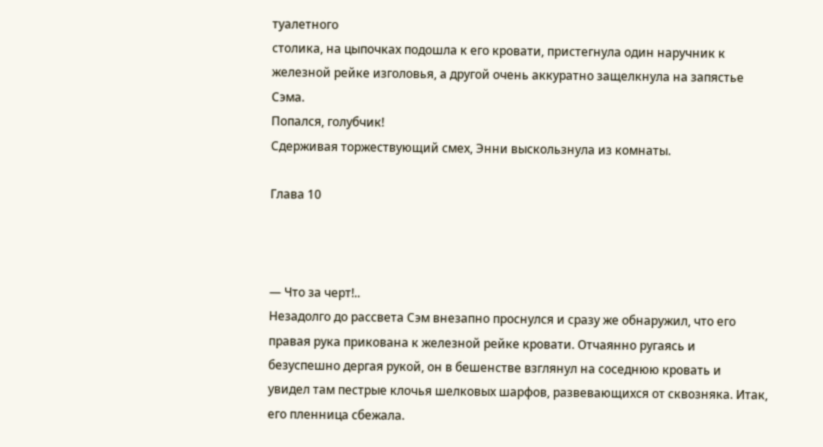туалетного
столика, на цыпочках подошла к его кровати, пристегнула один наручник к
железной рейке изголовья, а другой очень аккуратно защелкнула на запястье
Сэма.
Попался, голубчик!
Сдерживая торжествующий смех, Энни выскользнула из комнаты.

Глава 10



— Что за черт!..
Незадолго до рассвета Сэм внезапно проснулся и сразу же обнаружил, что его
правая рука прикована к железной рейке кровати. Отчаянно ругаясь и
безуспешно дергая рукой, он в бешенстве взглянул на соседнюю кровать и
увидел там пестрые клочья шелковых шарфов, развевающихся от сквозняка. Итак,
его пленница сбежала.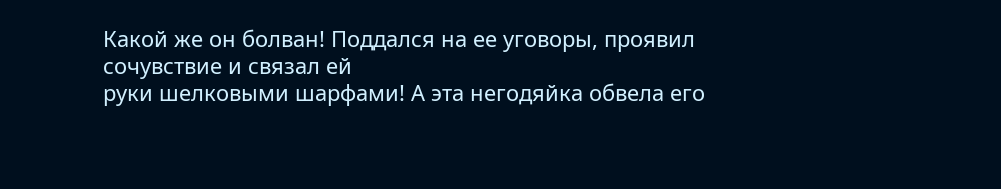Какой же он болван! Поддался на ее уговоры, проявил сочувствие и связал ей
руки шелковыми шарфами! А эта негодяйка обвела его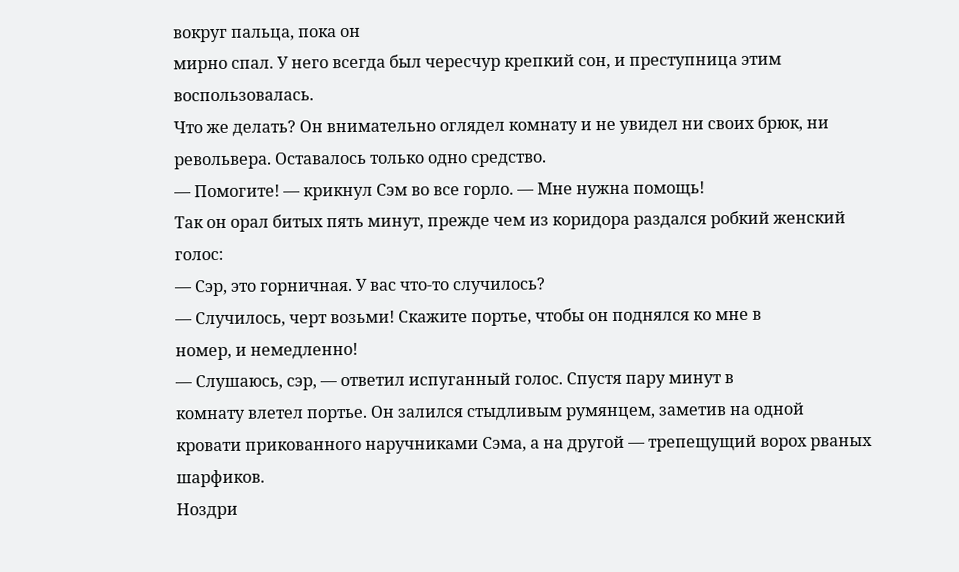вокруг пальца, пока он
мирно спал. У него всегда был чересчур крепкий сон, и преступница этим
воспользовалась.
Что же делать? Он внимательно оглядел комнату и не увидел ни своих брюк, ни
револьвера. Оставалось только одно средство.
— Помогите! — крикнул Сэм во все горло. — Мне нужна помощь!
Так он орал битых пять минут, прежде чем из коридора раздался робкий женский
голос:
— Сэр, это горничная. У вас что-то случилось?
— Случилось, черт возьми! Скажите портье, чтобы он поднялся ко мне в
номер, и немедленно!
— Слушаюсь, сэр, — ответил испуганный голос. Спустя пару минут в
комнату влетел портье. Он залился стыдливым румянцем, заметив на одной
кровати прикованного наручниками Сэма, а на другой — трепещущий ворох рваных
шарфиков.
Ноздри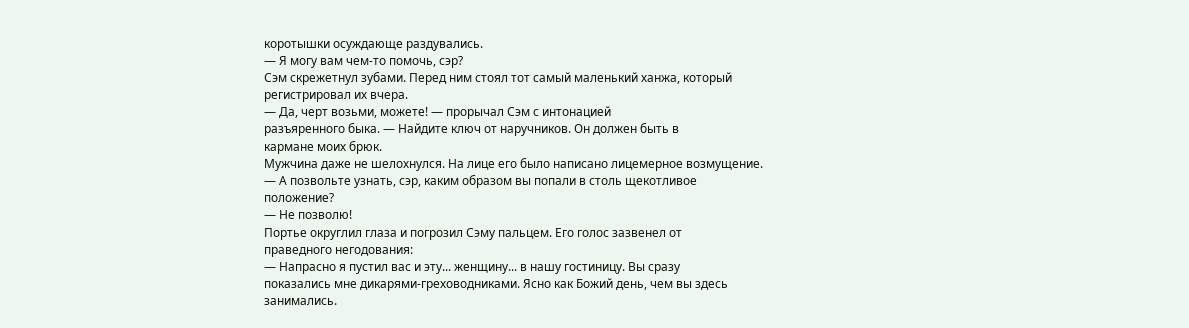коротышки осуждающе раздувались.
— Я могу вам чем-то помочь, сэр?
Сэм скрежетнул зубами. Перед ним стоял тот самый маленький ханжа, который
регистрировал их вчера.
— Да, черт возьми, можете! — прорычал Сэм с интонацией
разъяренного быка. — Найдите ключ от наручников. Он должен быть в
кармане моих брюк.
Мужчина даже не шелохнулся. На лице его было написано лицемерное возмущение.
— А позвольте узнать, сэр, каким образом вы попали в столь щекотливое
положение?
— Не позволю!
Портье округлил глаза и погрозил Сэму пальцем. Его голос зазвенел от
праведного негодования:
— Напрасно я пустил вас и эту... женщину... в нашу гостиницу. Вы сразу
показались мне дикарями-греховодниками. Ясно как Божий день, чем вы здесь
занимались.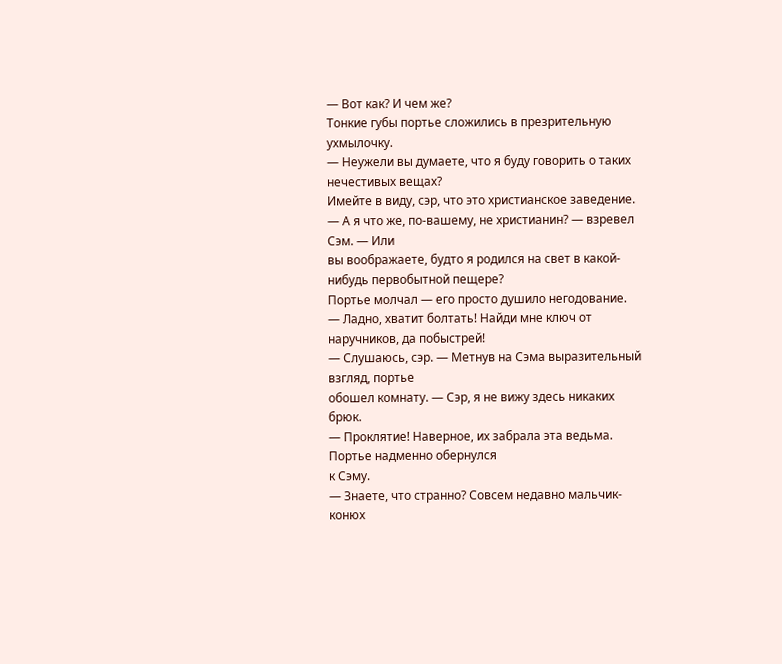— Вот как? И чем же?
Тонкие губы портье сложились в презрительную ухмылочку.
— Неужели вы думаете, что я буду говорить о таких нечестивых вещах?
Имейте в виду, сэр, что это христианское заведение.
— А я что же, по-вашему, не христианин? — взревел Сэм. — Или
вы воображаете, будто я родился на свет в какой-нибудь первобытной пещере?
Портье молчал — его просто душило негодование.
— Ладно, хватит болтать! Найди мне ключ от наручников, да побыстрей!
— Слушаюсь, сэр. — Метнув на Сэма выразительный взгляд, портье
обошел комнату. — Сэр, я не вижу здесь никаких брюк.
— Проклятие! Наверное, их забрала эта ведьма. Портье надменно обернулся
к Сэму.
— Знаете, что странно? Совсем недавно мальчик-конюх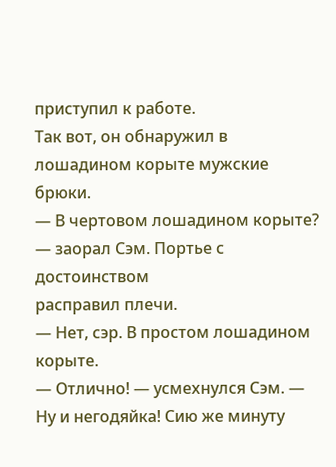приступил к работе.
Так вот, он обнаружил в лошадином корыте мужские брюки.
— В чертовом лошадином корыте? — заорал Сэм. Портье с достоинством
расправил плечи.
— Нет, сэр. В простом лошадином корыте.
— Отлично! — усмехнулся Сэм. — Ну и негодяйка! Сию же минуту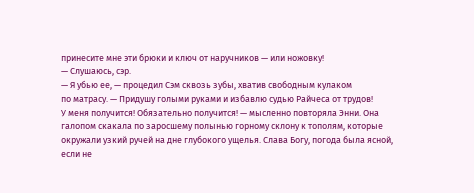принесите мне эти брюки и ключ от наручников — или ножовку!
— Слушаюсь, сэр.
— Я убью ее, — процедил Сэм сквозь зубы, хватив свободным кулаком
по матрасу. — Придушу голыми руками и избавлю судью Райчеса от трудов!
У меня получится! Обязательно получится! — мысленно повторяла Энни. Она
галопом скакала по заросшему полынью горному склону к тополям, которые
окружали узкий ручей на дне глубокого ущелья. Слава Богу, погода была ясной,
если не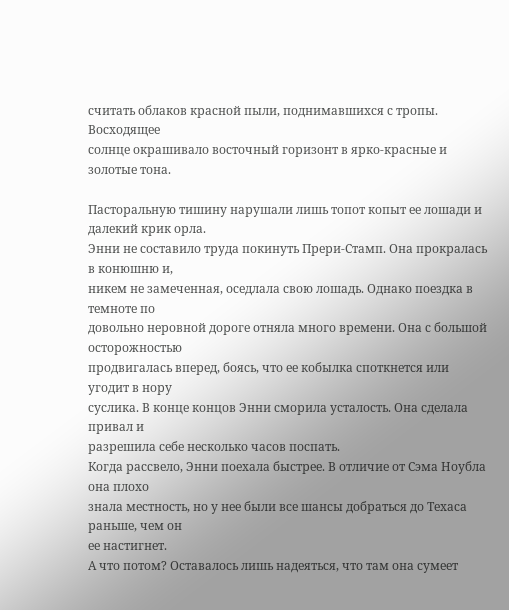считать облаков красной пыли, поднимавшихся с тропы. Восходящее
солнце окрашивало восточный горизонт в ярко-красные и золотые тона.

Пасторальную тишину нарушали лишь топот копыт ее лошади и далекий крик орла.
Энни не составило труда покинуть Прери-Стамп. Она прокралась в конюшню и,
никем не замеченная, оседлала свою лошадь. Однако поездка в темноте по
довольно неровной дороге отняла много времени. Она с большой осторожностью
продвигалась вперед, боясь, что ее кобылка споткнется или угодит в нору
суслика. В конце концов Энни сморила усталость. Она сделала привал и
разрешила себе несколько часов поспать.
Когда рассвело, Энни поехала быстрее. В отличие от Сэма Ноубла она плохо
знала местность, но у нее были все шансы добраться до Техаса раньше, чем он
ее настигнет.
А что потом? Оставалось лишь надеяться, что там она сумеет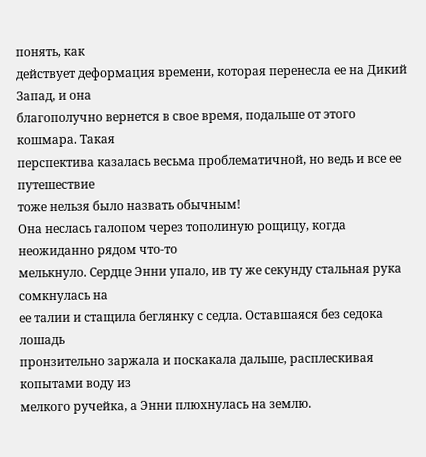понять, как
действует деформация времени, которая перенесла ее на Дикий Запад, и она
благополучно вернется в свое время, подальше от этого кошмара. Такая
перспектива казалась весьма проблематичной, но ведь и все ее путешествие
тоже нельзя было назвать обычным!
Она неслась галопом через тополиную рощицу, когда неожиданно рядом что-то
мелькнуло. Сердце Энни упало, ив ту же секунду стальная рука сомкнулась на
ее талии и стащила беглянку с седла. Оставшаяся без седока лошадь
пронзительно заржала и поскакала дальше, расплескивая копытами воду из
мелкого ручейка, а Энни плюхнулась на землю.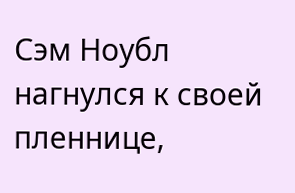Сэм Ноубл нагнулся к своей пленнице,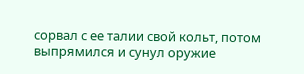сорвал с ее талии свой кольт, потом
выпрямился и сунул оружие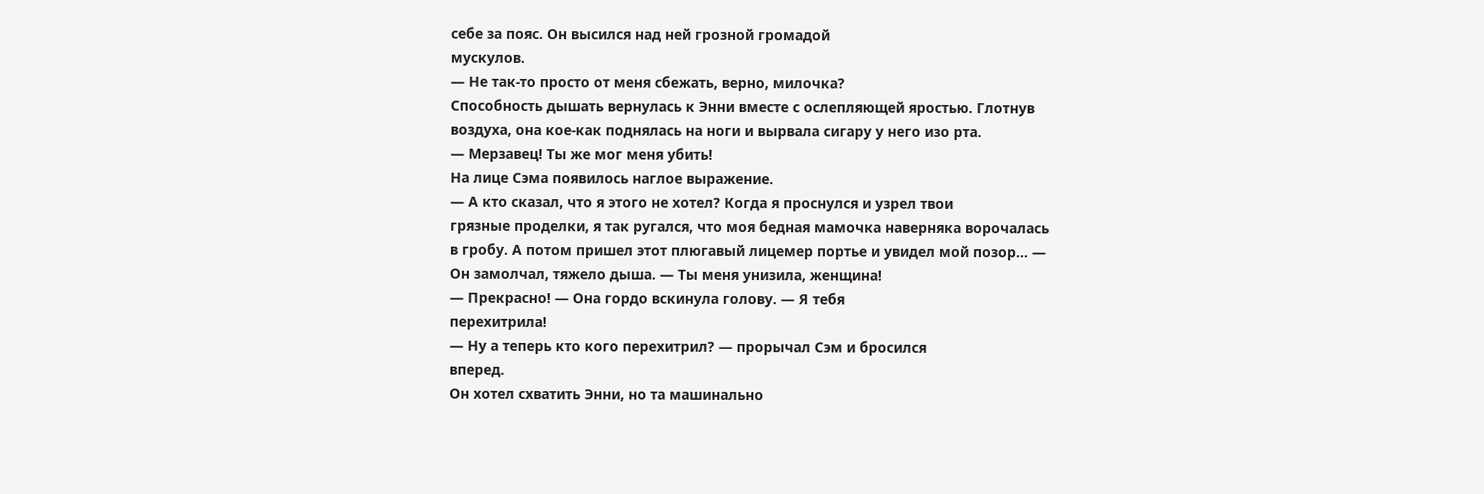себе за пояс. Он высился над ней грозной громадой
мускулов.
— Не так-то просто от меня сбежать, верно, милочка?
Способность дышать вернулась к Энни вместе с ослепляющей яростью. Глотнув
воздуха, она кое-как поднялась на ноги и вырвала сигару у него изо рта.
— Мерзавец! Ты же мог меня убить!
На лице Сэма появилось наглое выражение.
— А кто сказал, что я этого не хотел? Когда я проснулся и узрел твои
грязные проделки, я так ругался, что моя бедная мамочка наверняка ворочалась
в гробу. А потом пришел этот плюгавый лицемер портье и увидел мой позор... —
Он замолчал, тяжело дыша. — Ты меня унизила, женщина!
— Прекрасно! — Она гордо вскинула голову. — Я тебя
перехитрила!
— Ну а теперь кто кого перехитрил? — прорычал Сэм и бросился
вперед.
Он хотел схватить Энни, но та машинально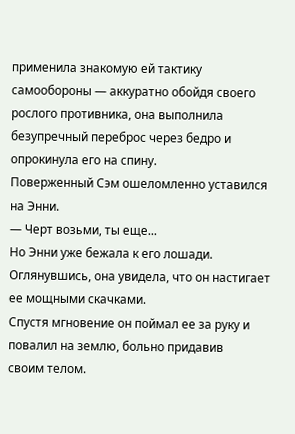применила знакомую ей тактику
самообороны — аккуратно обойдя своего рослого противника, она выполнила
безупречный переброс через бедро и опрокинула его на спину.
Поверженный Сэм ошеломленно уставился на Энни.
— Черт возьми, ты еще...
Но Энни уже бежала к его лошади. Оглянувшись, она увидела, что он настигает
ее мощными скачками.
Спустя мгновение он поймал ее за руку и повалил на землю, больно придавив
своим телом.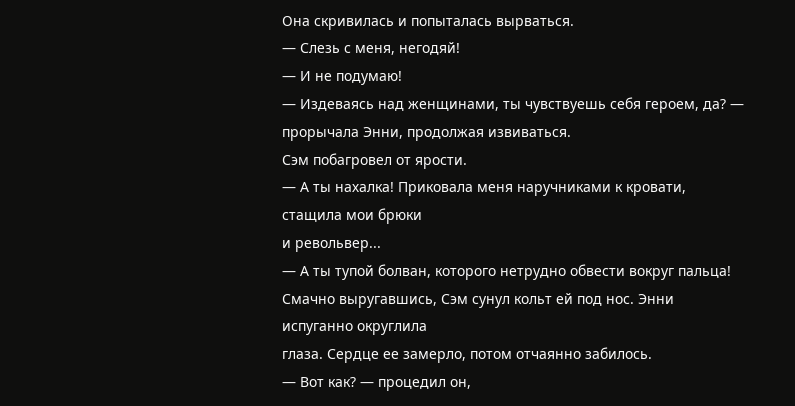Она скривилась и попыталась вырваться.
— Слезь с меня, негодяй!
— И не подумаю!
— Издеваясь над женщинами, ты чувствуешь себя героем, да? —
прорычала Энни, продолжая извиваться.
Сэм побагровел от ярости.
— А ты нахалка! Приковала меня наручниками к кровати, стащила мои брюки
и револьвер...
— А ты тупой болван, которого нетрудно обвести вокруг пальца!
Смачно выругавшись, Сэм сунул кольт ей под нос. Энни испуганно округлила
глаза. Сердце ее замерло, потом отчаянно забилось.
— Вот как? — процедил он,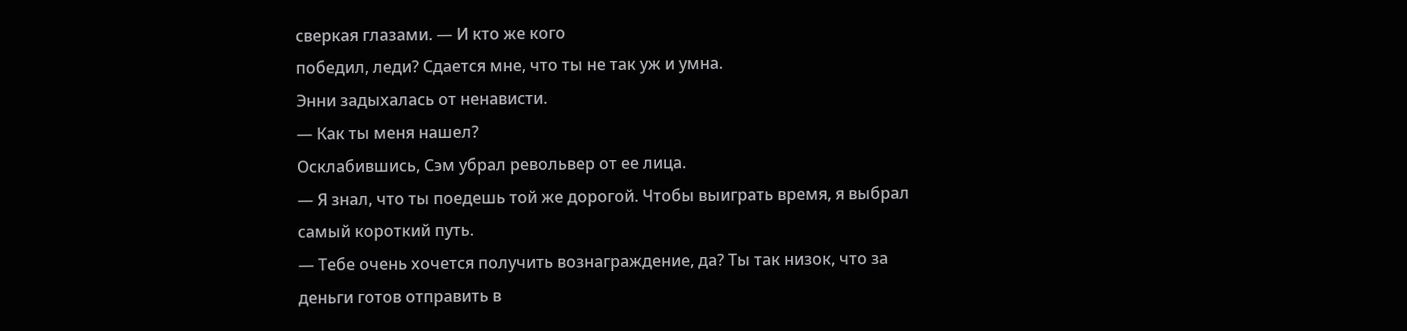сверкая глазами. — И кто же кого
победил, леди? Сдается мне, что ты не так уж и умна.
Энни задыхалась от ненависти.
— Как ты меня нашел?
Осклабившись, Сэм убрал револьвер от ее лица.
— Я знал, что ты поедешь той же дорогой. Чтобы выиграть время, я выбрал
самый короткий путь.
— Тебе очень хочется получить вознаграждение, да? Ты так низок, что за
деньги готов отправить в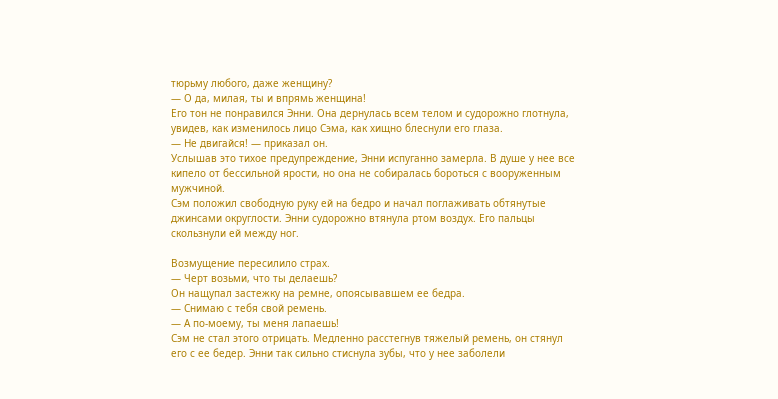тюрьму любого, даже женщину?
— О да, милая, ты и впрямь женщина!
Его тон не понравился Энни. Она дернулась всем телом и судорожно глотнула,
увидев, как изменилось лицо Сэма, как хищно блеснули его глаза.
— Не двигайся! — приказал он.
Услышав это тихое предупреждение, Энни испуганно замерла. В душе у нее все
кипело от бессильной ярости, но она не собиралась бороться с вооруженным
мужчиной.
Сэм положил свободную руку ей на бедро и начал поглаживать обтянутые
джинсами округлости. Энни судорожно втянула ртом воздух. Его пальцы
скользнули ей между ног.

Возмущение пересилило страх.
— Черт возьми, что ты делаешь?
Он нащупал застежку на ремне, опоясывавшем ее бедра.
— Снимаю с тебя свой ремень.
— А по-моему, ты меня лапаешь!
Сэм не стал этого отрицать. Медленно расстегнув тяжелый ремень, он стянул
его с ее бедер. Энни так сильно стиснула зубы, что у нее заболели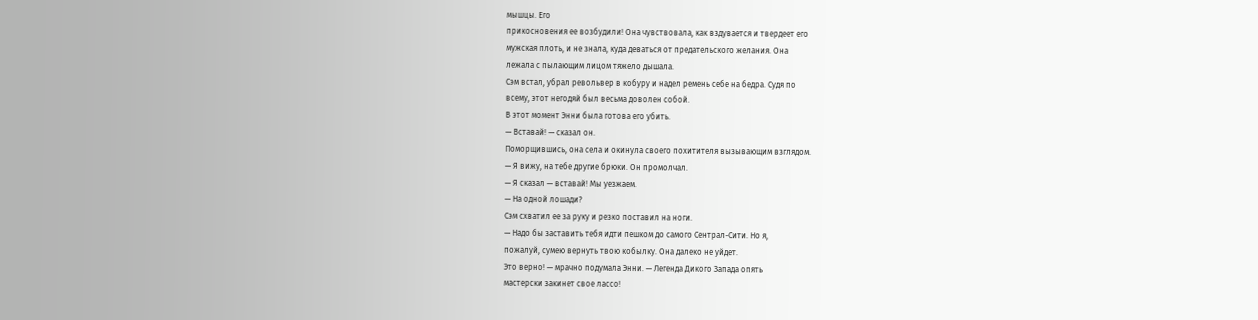мышцы. Его
прикосновения ее возбудили! Она чувствовала, как вздувается и твердеет его
мужская плоть, и не знала, куда деваться от предательского желания. Она
лежала с пылающим лицом тяжело дышала.
Сэм встал, убрал револьвер в кобуру и надел ремень себе на бедра. Судя по
всему, этот негодяй был весьма доволен собой.
В этот момент Энни была готова его убить.
— Вставай! — сказал он.
Поморщившись, она села и окинула своего похитителя вызывающим взглядом.
— Я вижу, на тебе другие брюки. Он промолчал.
— Я сказал — вставай! Мы уезжаем.
— На одной лошади?
Сэм схватил ее за руку и резко поставил на ноги.
— Надо бы заставить тебя идти пешком до самого Сентрал-Сити. Но я,
пожалуй, сумею вернуть твою кобылку. Она далеко не уйдет.
Это верно! — мрачно подумала Энни. — Легенда Дикого Запада опять
мастерски закинет свое лассо!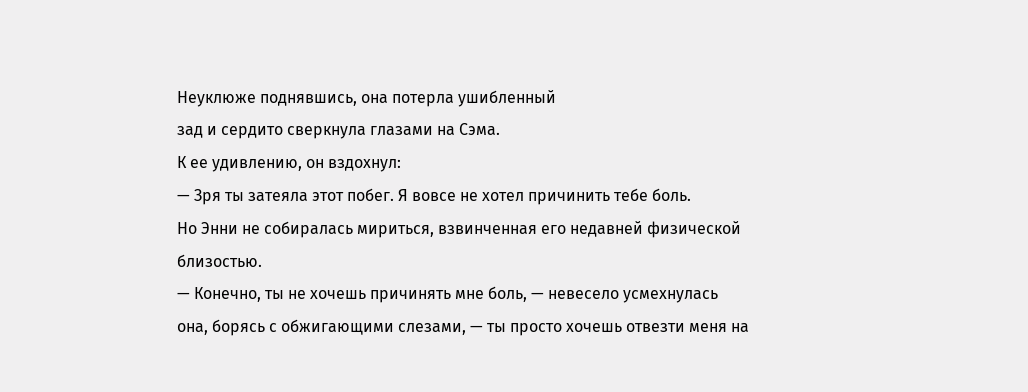Неуклюже поднявшись, она потерла ушибленный
зад и сердито сверкнула глазами на Сэма.
К ее удивлению, он вздохнул:
— Зря ты затеяла этот побег. Я вовсе не хотел причинить тебе боль.
Но Энни не собиралась мириться, взвинченная его недавней физической
близостью.
— Конечно, ты не хочешь причинять мне боль, — невесело усмехнулась
она, борясь с обжигающими слезами, — ты просто хочешь отвезти меня на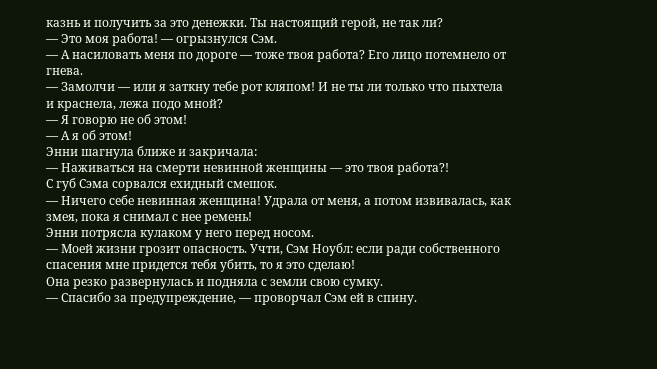казнь и получить за это денежки. Ты настоящий герой, не так ли?
— Это моя работа! — огрызнулся Сэм.
— А насиловать меня по дороге — тоже твоя работа? Его лицо потемнело от
гнева.
— Замолчи — или я заткну тебе рот кляпом! И не ты ли только что пыхтела
и краснела, лежа подо мной?
— Я говорю не об этом!
— А я об этом!
Энни шагнула ближе и закричала:
— Наживаться на смерти невинной женщины — это твоя работа?!
С губ Сэма сорвался ехидный смешок.
— Ничего себе невинная женщина! Удрала от меня, а потом извивалась, как
змея, пока я снимал с нее ремень!
Энни потрясла кулаком у него перед носом.
— Моей жизни грозит опасность. Учти, Сэм Ноубл: если ради собственного
спасения мне придется тебя убить, то я это сделаю!
Она резко развернулась и подняла с земли свою сумку.
— Спасибо за предупреждение, — проворчал Сэм ей в спину.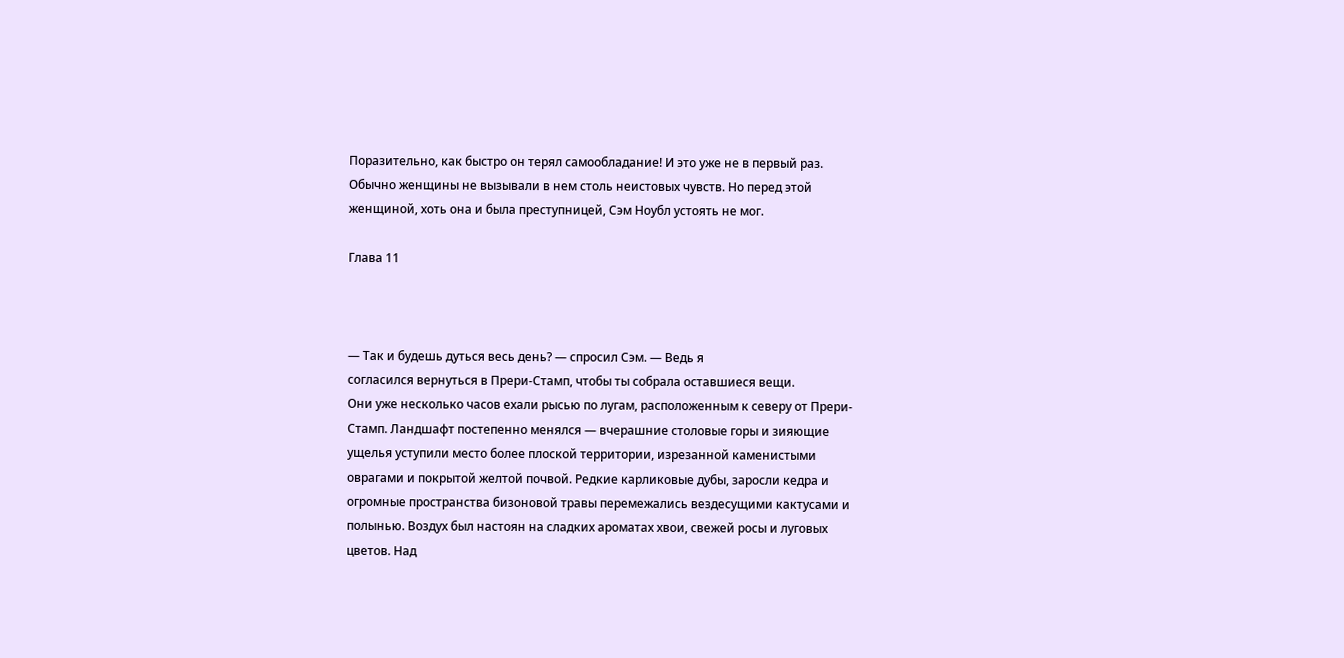Поразительно, как быстро он терял самообладание! И это уже не в первый раз.
Обычно женщины не вызывали в нем столь неистовых чувств. Но перед этой
женщиной, хоть она и была преступницей, Сэм Ноубл устоять не мог.

Глава 11



— Так и будешь дуться весь день? — спросил Сэм. — Ведь я
согласился вернуться в Прери-Стамп, чтобы ты собрала оставшиеся вещи.
Они уже несколько часов ехали рысью по лугам, расположенным к северу от Прери-
Стамп. Ландшафт постепенно менялся — вчерашние столовые горы и зияющие
ущелья уступили место более плоской территории, изрезанной каменистыми
оврагами и покрытой желтой почвой. Редкие карликовые дубы, заросли кедра и
огромные пространства бизоновой травы перемежались вездесущими кактусами и
полынью. Воздух был настоян на сладких ароматах хвои, свежей росы и луговых
цветов. Над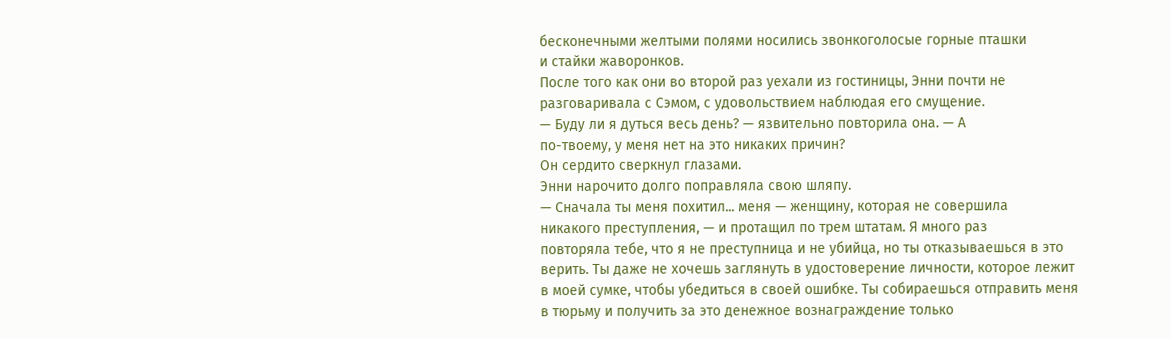бесконечными желтыми полями носились звонкоголосые горные пташки
и стайки жаворонков.
После того как они во второй раз уехали из гостиницы, Энни почти не
разговаривала с Сэмом, с удовольствием наблюдая его смущение.
— Буду ли я дуться весь день? — язвительно повторила она. — А
по-твоему, у меня нет на это никаких причин?
Он сердито сверкнул глазами.
Энни нарочито долго поправляла свою шляпу.
— Сначала ты меня похитил... меня — женщину, которая не совершила
никакого преступления, — и протащил по трем штатам. Я много раз
повторяла тебе, что я не преступница и не убийца, но ты отказываешься в это
верить. Ты даже не хочешь заглянуть в удостоверение личности, которое лежит
в моей сумке, чтобы убедиться в своей ошибке. Ты собираешься отправить меня
в тюрьму и получить за это денежное вознаграждение только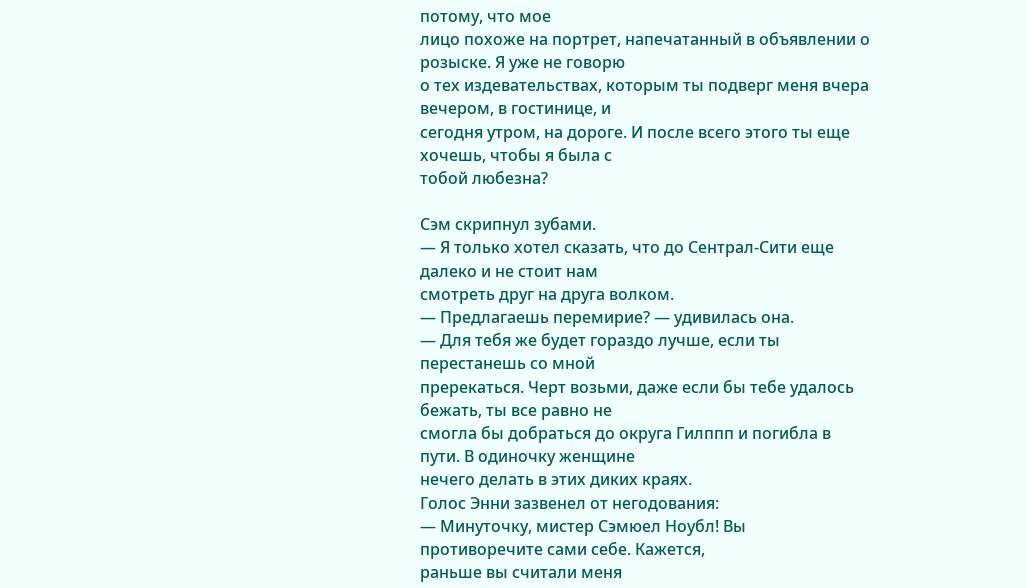потому, что мое
лицо похоже на портрет, напечатанный в объявлении о розыске. Я уже не говорю
о тех издевательствах, которым ты подверг меня вчера вечером, в гостинице, и
сегодня утром, на дороге. И после всего этого ты еще хочешь, чтобы я была с
тобой любезна?

Сэм скрипнул зубами.
— Я только хотел сказать, что до Сентрал-Сити еще далеко и не стоит нам
смотреть друг на друга волком.
— Предлагаешь перемирие? — удивилась она.
— Для тебя же будет гораздо лучше, если ты перестанешь со мной
пререкаться. Черт возьми, даже если бы тебе удалось бежать, ты все равно не
смогла бы добраться до округа Гилппп и погибла в пути. В одиночку женщине
нечего делать в этих диких краях.
Голос Энни зазвенел от негодования:
— Минуточку, мистер Сэмюел Ноубл! Вы противоречите сами себе. Кажется,
раньше вы считали меня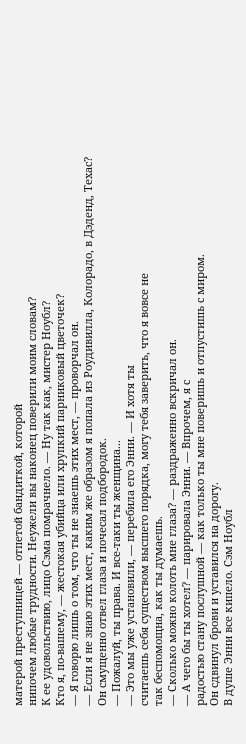матерой преступницей — отпетой бандиткой, которой
нипочем любые трудности. Неужели вы наконец поверили моим словам?
К ее удовольствию, лицо Сэма помрачнело. — Ну так как, мистер Ноубл?
Кто я, по-вашему, — жестокая убийца или хрупкий парниковый цветочек?
— Я говорю лишь о том, что ты не знаешь этих мест, — проворчал он.
— Если я не знаю этих мест, каким же образом я попала из Роудивилла, Колорадо, в Дэденд, Техас?
Он смущенно отвел глаза и почесал подбородок.
— Пожалуй, ты права. И все-таки ты женщина...
— Это мы уже установили, — перебила его Энни. — И хотя ты
считаешь себя существом высшего порядка, могу тебя заверить, что я вовсе не
так беспомощна, как ты думаешь.
— Сколько можно колоть мне глаза? — раздраженно вскричал он.
— А чего бы ты хотел? — парировала Энни. — Впрочем, я с
радостью стану послушной — как только ты мне поверишь и отпустишь с миром.
Он сдвинул брови и уставился на дорогу.
В душе Энни все кипело. Сэм Ноубл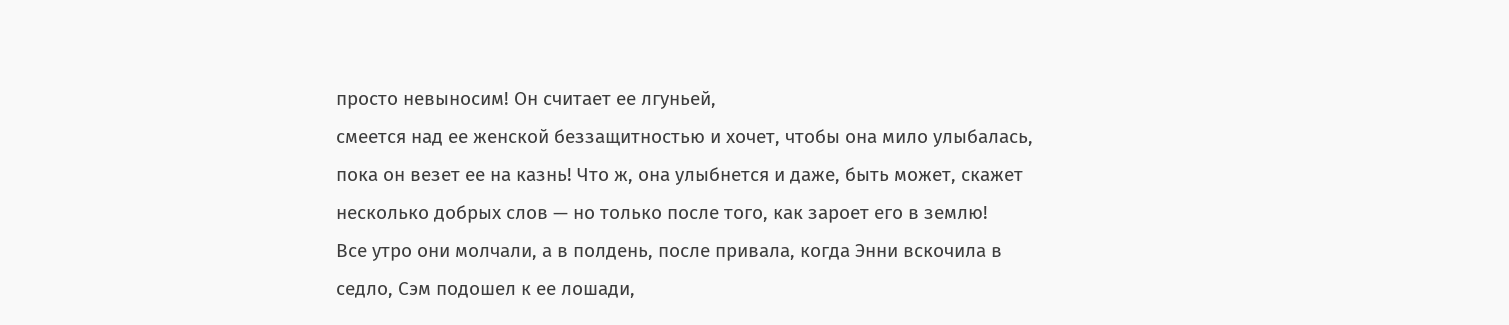просто невыносим! Он считает ее лгуньей,
смеется над ее женской беззащитностью и хочет, чтобы она мило улыбалась,
пока он везет ее на казнь! Что ж, она улыбнется и даже, быть может, скажет
несколько добрых слов — но только после того, как зароет его в землю!
Все утро они молчали, а в полдень, после привала, когда Энни вскочила в
седло, Сэм подошел к ее лошади,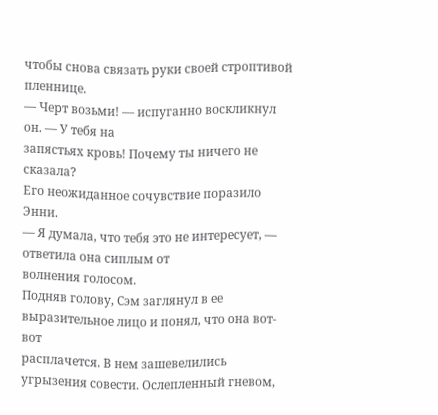чтобы снова связать руки своей строптивой
пленнице.
— Черт возьми! — испуганно воскликнул он. — У тебя на
запястьях кровь! Почему ты ничего не сказала?
Его неожиданное сочувствие поразило Энни.
— Я думала, что тебя это не интересует, — ответила она сиплым от
волнения голосом.
Подняв голову, Сэм заглянул в ее выразительное лицо и понял, что она вот-вот
расплачется. В нем зашевелились угрызения совести. Ослепленный гневом,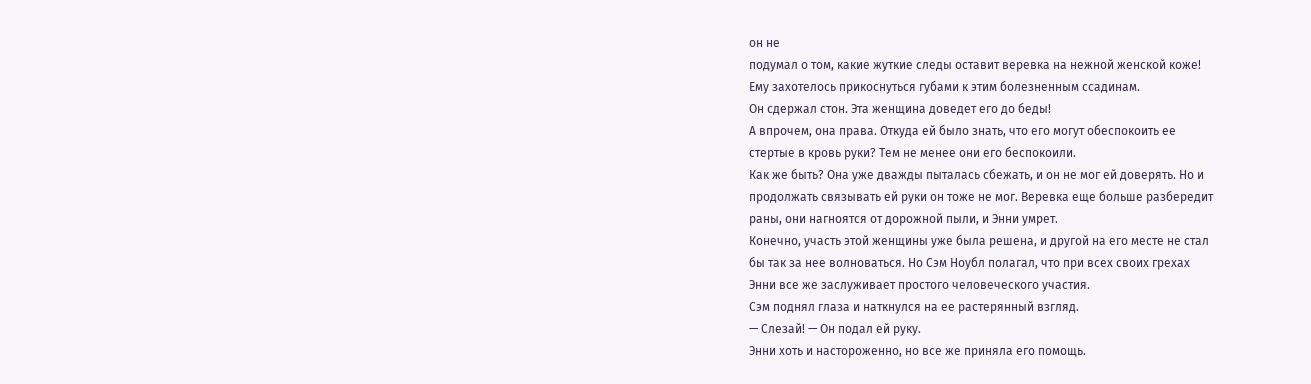он не
подумал о том, какие жуткие следы оставит веревка на нежной женской коже!
Ему захотелось прикоснуться губами к этим болезненным ссадинам.
Он сдержал стон. Эта женщина доведет его до беды!
А впрочем, она права. Откуда ей было знать, что его могут обеспокоить ее
стертые в кровь руки? Тем не менее они его беспокоили.
Как же быть? Она уже дважды пыталась сбежать, и он не мог ей доверять. Но и
продолжать связывать ей руки он тоже не мог. Веревка еще больше разбередит
раны, они нагноятся от дорожной пыли, и Энни умрет.
Конечно, участь этой женщины уже была решена, и другой на его месте не стал
бы так за нее волноваться. Но Сэм Ноубл полагал, что при всех своих грехах
Энни все же заслуживает простого человеческого участия.
Сэм поднял глаза и наткнулся на ее растерянный взгляд.
— Слезай! — Он подал ей руку.
Энни хоть и настороженно, но все же приняла его помощь.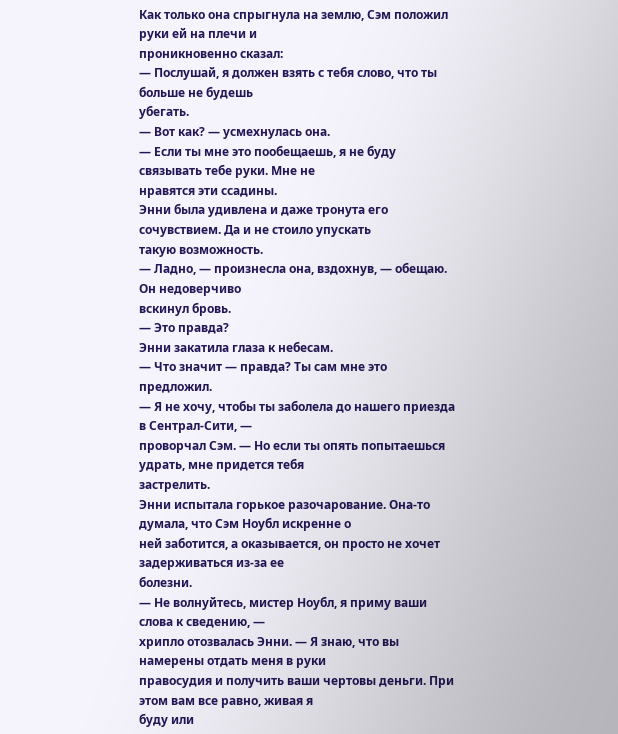Как только она спрыгнула на землю, Сэм положил руки ей на плечи и
проникновенно сказал:
— Послушай, я должен взять с тебя слово, что ты больше не будешь
убегать.
— Вот как? — усмехнулась она.
— Если ты мне это пообещаешь, я не буду связывать тебе руки. Мне не
нравятся эти ссадины.
Энни была удивлена и даже тронута его сочувствием. Да и не стоило упускать
такую возможность.
— Ладно, — произнесла она, вздохнув, — обещаю. Он недоверчиво
вскинул бровь.
— Это правда?
Энни закатила глаза к небесам.
— Что значит — правда? Ты сам мне это предложил.
— Я не хочу, чтобы ты заболела до нашего приезда в Сентрал-Сити, —
проворчал Сэм. — Но если ты опять попытаешься удрать, мне придется тебя
застрелить.
Энни испытала горькое разочарование. Она-то думала, что Сэм Ноубл искренне о
ней заботится, а оказывается, он просто не хочет задерживаться из-за ее
болезни.
— Не волнуйтесь, мистер Ноубл, я приму ваши слова к сведению, —
хрипло отозвалась Энни. — Я знаю, что вы намерены отдать меня в руки
правосудия и получить ваши чертовы деньги. При этом вам все равно, живая я
буду или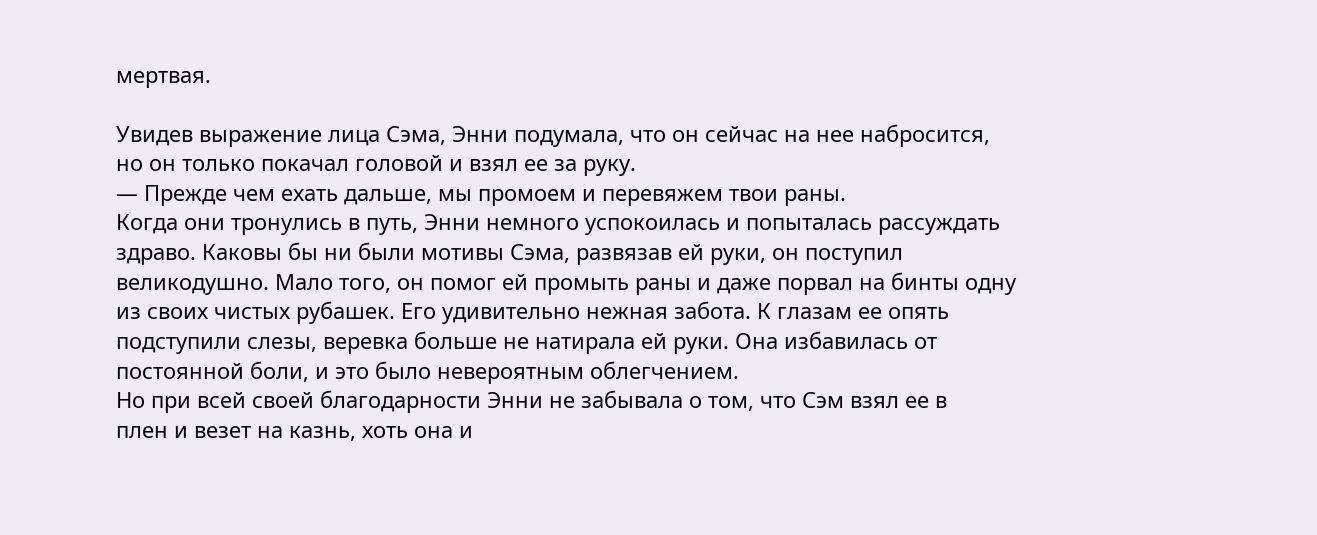мертвая.

Увидев выражение лица Сэма, Энни подумала, что он сейчас на нее набросится,
но он только покачал головой и взял ее за руку.
— Прежде чем ехать дальше, мы промоем и перевяжем твои раны.
Когда они тронулись в путь, Энни немного успокоилась и попыталась рассуждать
здраво. Каковы бы ни были мотивы Сэма, развязав ей руки, он поступил
великодушно. Мало того, он помог ей промыть раны и даже порвал на бинты одну
из своих чистых рубашек. Его удивительно нежная забота. К глазам ее опять
подступили слезы, веревка больше не натирала ей руки. Она избавилась от
постоянной боли, и это было невероятным облегчением.
Но при всей своей благодарности Энни не забывала о том, что Сэм взял ее в
плен и везет на казнь, хоть она и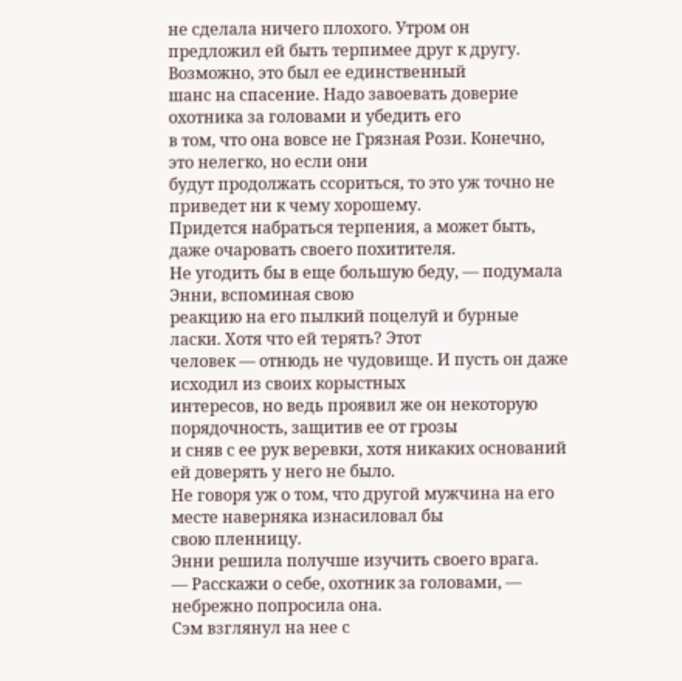не сделала ничего плохого. Утром он
предложил ей быть терпимее друг к другу. Возможно, это был ее единственный
шанс на спасение. Надо завоевать доверие охотника за головами и убедить его
в том, что она вовсе не Грязная Рози. Конечно, это нелегко, но если они
будут продолжать ссориться, то это уж точно не приведет ни к чему хорошему.
Придется набраться терпения, а может быть, даже очаровать своего похитителя.
Не угодить бы в еще большую беду, — подумала Энни, вспоминая свою
реакцию на его пылкий поцелуй и бурные ласки. Хотя что ей терять? Этот
человек — отнюдь не чудовище. И пусть он даже исходил из своих корыстных
интересов, но ведь проявил же он некоторую порядочность, защитив ее от грозы
и сняв с ее рук веревки, хотя никаких оснований ей доверять у него не было.
Не говоря уж о том, что другой мужчина на его месте наверняка изнасиловал бы
свою пленницу.
Энни решила получше изучить своего врага.
— Расскажи о себе, охотник за головами, — небрежно попросила она.
Сэм взглянул на нее с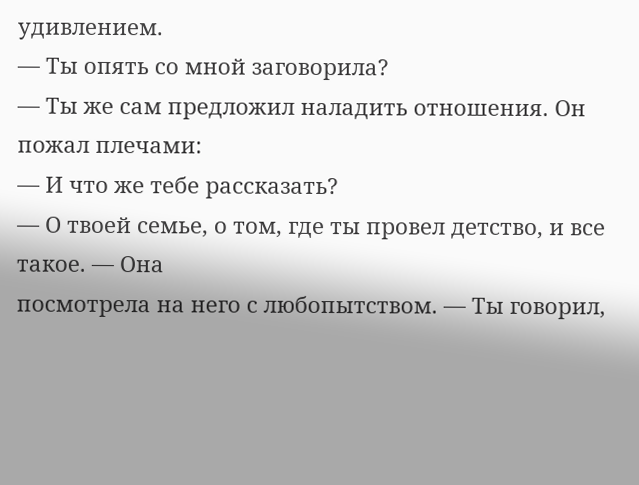удивлением.
— Ты опять со мной заговорила?
— Ты же сам предложил наладить отношения. Он пожал плечами:
— И что же тебе рассказать?
— О твоей семье, о том, где ты провел детство, и все такое. — Она
посмотрела на него с любопытством. — Ты говорил,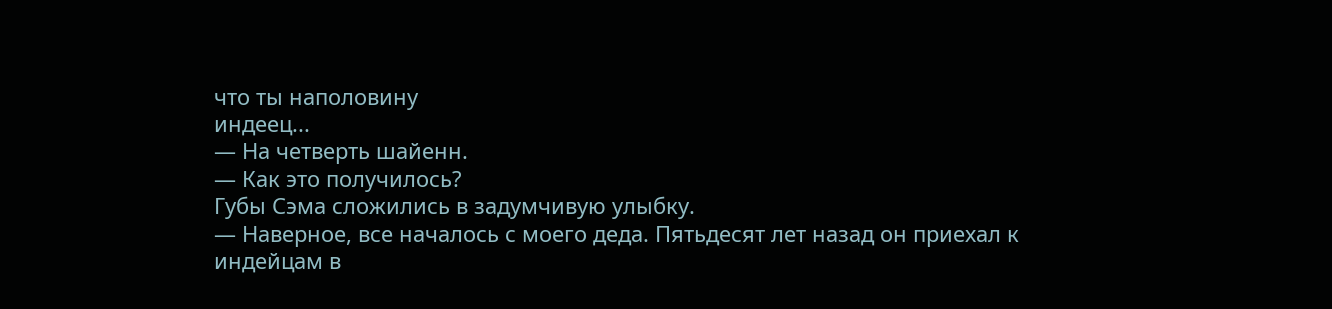что ты наполовину
индеец...
— На четверть шайенн.
— Как это получилось?
Губы Сэма сложились в задумчивую улыбку.
— Наверное, все началось с моего деда. Пятьдесят лет назад он приехал к
индейцам в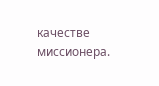качестве миссионера.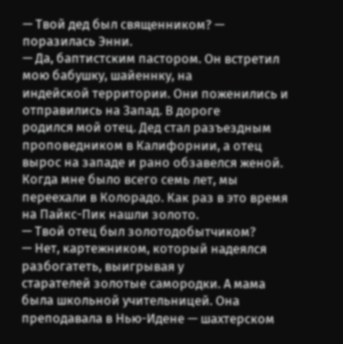— Твой дед был священником? — поразилась Энни.
— Да, баптистским пастором. Он встретил мою бабушку, шайеннку, на
индейской территории. Они поженились и отправились на Запад. В дороге
родился мой отец. Дед стал разъездным проповедником в Калифорнии, а отец
вырос на западе и рано обзавелся женой. Когда мне было всего семь лет, мы
переехали в Колорадо. Как раз в это время на Пайкс-Пик нашли золото.
— Твой отец был золотодобытчиком?
— Нет, картежником, который надеялся разбогатеть, выигрывая у
старателей золотые самородки. А мама была школьной учительницей. Она
преподавала в Нью-Идене — шахтерском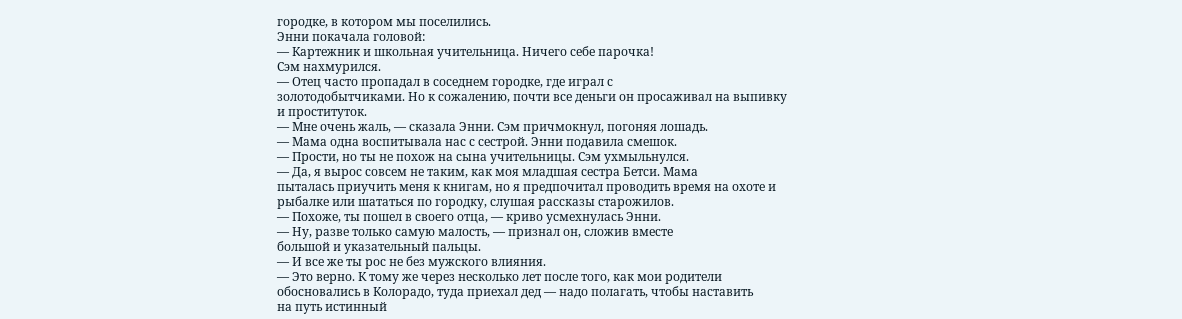городке, в котором мы поселились.
Энни покачала головой:
— Картежник и школьная учительница. Ничего себе парочка!
Сэм нахмурился.
— Отец часто пропадал в соседнем городке, где играл с
золотодобытчиками. Но к сожалению, почти все деньги он просаживал на выпивку
и проституток.
— Мне очень жаль, — сказала Энни. Сэм причмокнул, погоняя лошадь.
— Мама одна воспитывала нас с сестрой. Энни подавила смешок.
— Прости, но ты не похож на сына учительницы. Сэм ухмыльнулся.
— Да, я вырос совсем не таким, как моя младшая сестра Бетси. Мама
пыталась приучить меня к книгам, но я предпочитал проводить время на охоте и
рыбалке или шататься по городку, слушая рассказы старожилов.
— Похоже, ты пошел в своего отца, — криво усмехнулась Энни.
— Ну, разве только самую малость, — признал он, сложив вместе
большой и указательный пальцы.
— И все же ты рос не без мужского влияния.
— Это верно. К тому же через несколько лет после того, как мои родители
обосновались в Колорадо, туда приехал дед — надо полагать, чтобы наставить
на путь истинный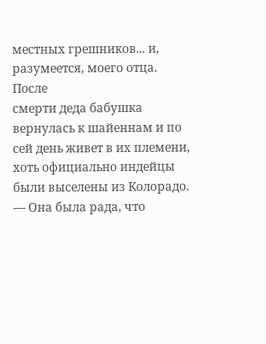местных грешников... и, разумеется, моего отца. После
смерти деда бабушка вернулась к шайеннам и по сей день живет в их племени,
хоть официально индейцы были выселены из Колорадо.
— Она была рада, что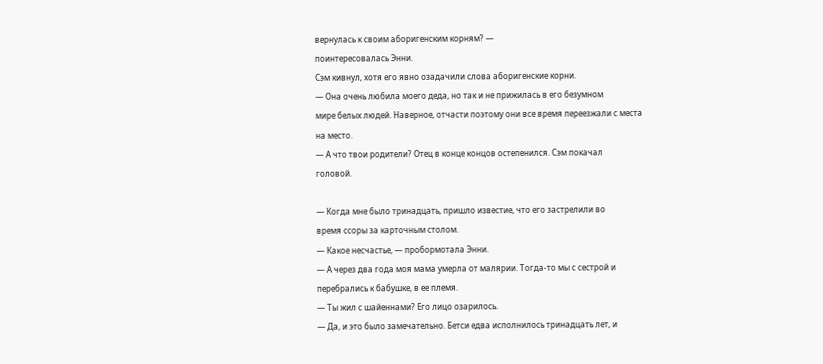вернулась к своим аборигенским корням? —
поинтересовалась Энни.
Сэм кивнул, хотя его явно озадачили слова аборигенские корни.
— Она очень любила моего деда, но так и не прижилась в его безумном
мире белых людей. Наверное, отчасти поэтому они все время переезжали с места
на место.
— А что твои родители? Отец в конце концов остепенился. Сэм покачал
головой.

— Когда мне было тринадцать, пришло известие, что его застрелили во
время ссоры за карточным столом.
— Какое несчастье, — пробормотала Энни.
— А через два года моя мама умерла от малярии. Тогда-то мы с сестрой и
перебрались к бабушке, в ее племя.
— Ты жил с шайеннами? Его лицо озарилось.
— Да, и это было замечательно. Бетси едва исполнилось тринадцать лет, и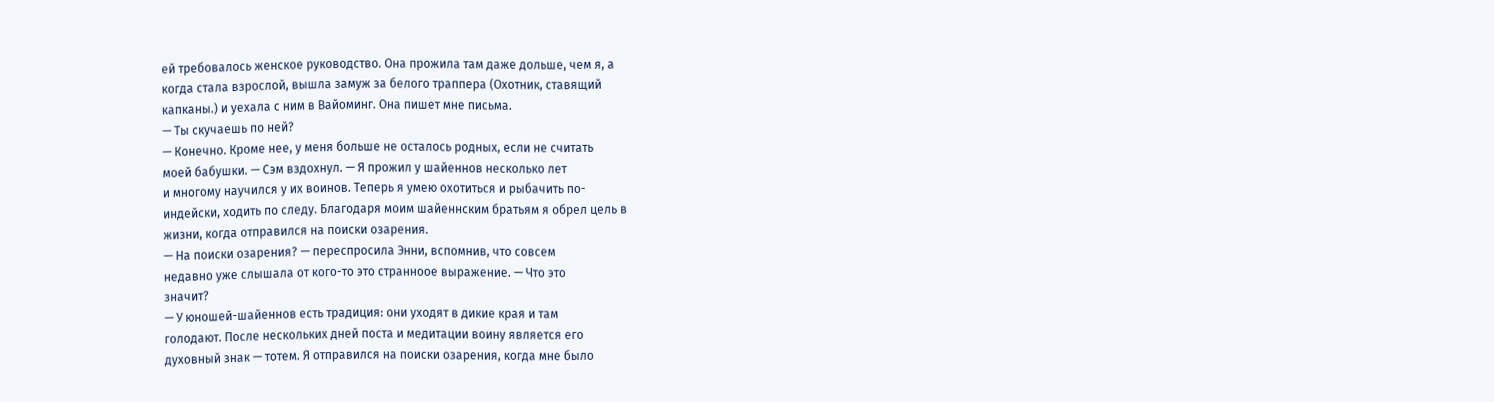ей требовалось женское руководство. Она прожила там даже дольше, чем я, а
когда стала взрослой, вышла замуж за белого траппера (Охотник, ставящий
капканы.) и уехала с ним в Вайоминг. Она пишет мне письма.
— Ты скучаешь по ней?
— Конечно. Кроме нее, у меня больше не осталось родных, если не считать
моей бабушки. — Сэм вздохнул. — Я прожил у шайеннов несколько лет
и многому научился у их воинов. Теперь я умею охотиться и рыбачить по-
индейски, ходить по следу. Благодаря моим шайеннским братьям я обрел цель в
жизни, когда отправился на поиски озарения.
— На поиски озарения? — переспросила Энни, вспомнив, что совсем
недавно уже слышала от кого-то это странноое выражение. — Что это
значит?
— У юношей-шайеннов есть традиция: они уходят в дикие края и там
голодают. После нескольких дней поста и медитации воину является его
духовный знак — тотем. Я отправился на поиски озарения, когда мне было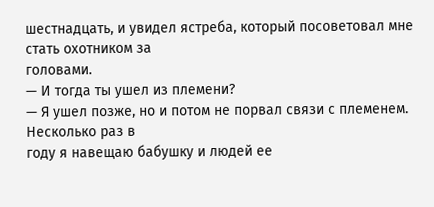шестнадцать, и увидел ястреба, который посоветовал мне стать охотником за
головами.
— И тогда ты ушел из племени?
— Я ушел позже, но и потом не порвал связи с племенем. Несколько раз в
году я навещаю бабушку и людей ее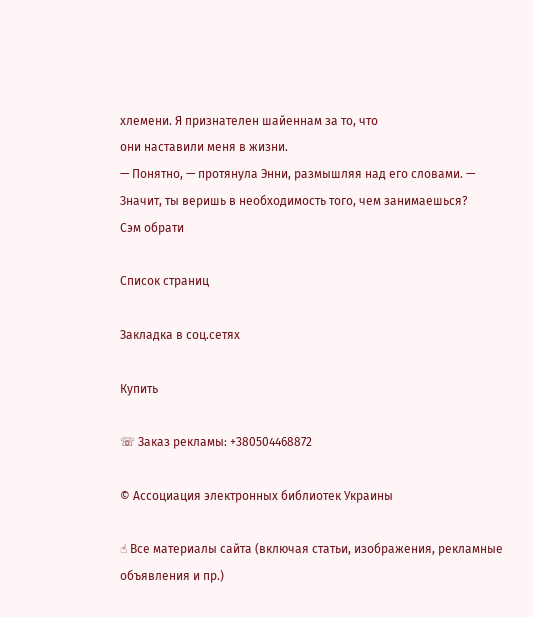хлемени. Я признателен шайеннам за то, что
они наставили меня в жизни.
— Понятно, — протянула Энни, размышляя над его словами. —
Значит, ты веришь в необходимость того, чем занимаешься?
Сэм обрати

Список страниц

Закладка в соц.сетях

Купить

☏ Заказ рекламы: +380504468872

© Ассоциация электронных библиотек Украины

☝ Все материалы сайта (включая статьи, изображения, рекламные объявления и пр.)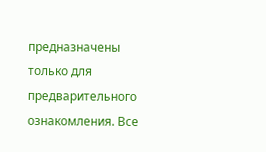предназначены только для предварительного ознакомления. Все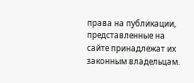права на публикации, представленные на сайте принадлежат их законным владельцам.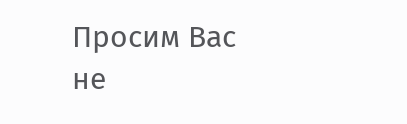Просим Вас не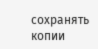сохранять копии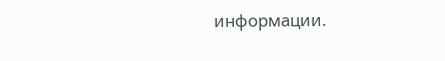информации.